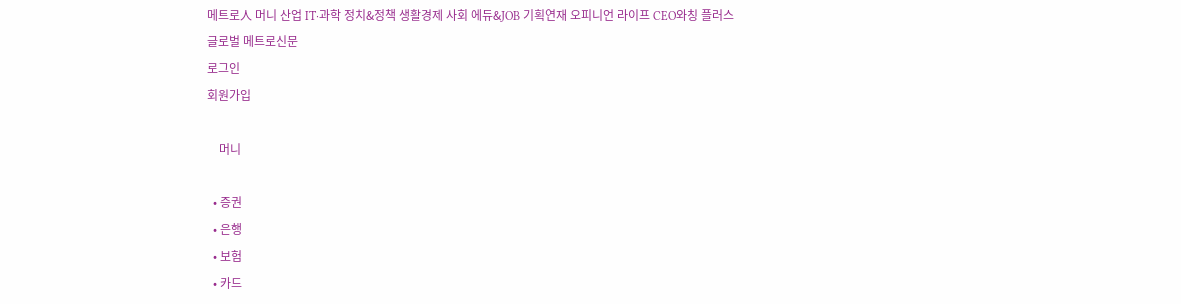메트로人 머니 산업 IT·과학 정치&정책 생활경제 사회 에듀&JOB 기획연재 오피니언 라이프 CEO와칭 플러스
글로벌 메트로신문
로그인
회원가입

    머니

  • 증권
  • 은행
  • 보험
  • 카드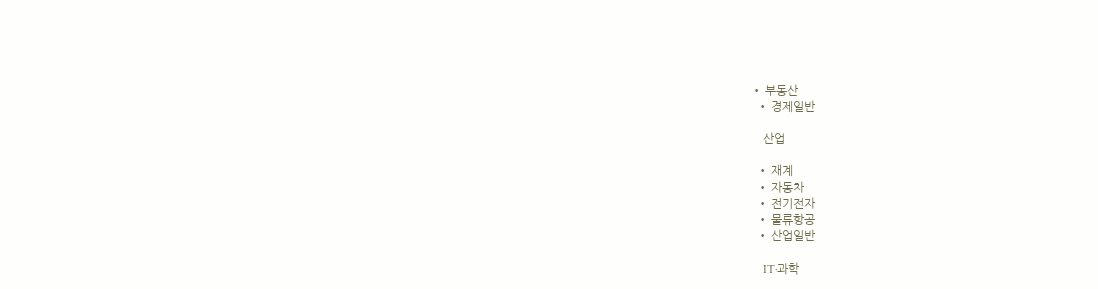• 부동산
  • 경제일반

    산업

  • 재계
  • 자동차
  • 전기전자
  • 물류항공
  • 산업일반

    IT·과학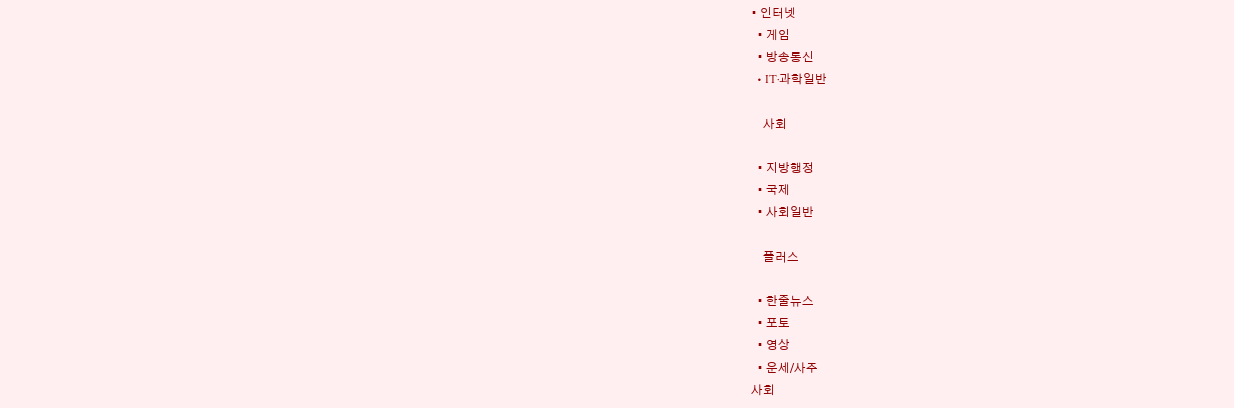• 인터넷
  • 게임
  • 방송통신
  • IT·과학일반

    사회

  • 지방행정
  • 국제
  • 사회일반

    플러스

  • 한줄뉴스
  • 포토
  • 영상
  • 운세/사주
사회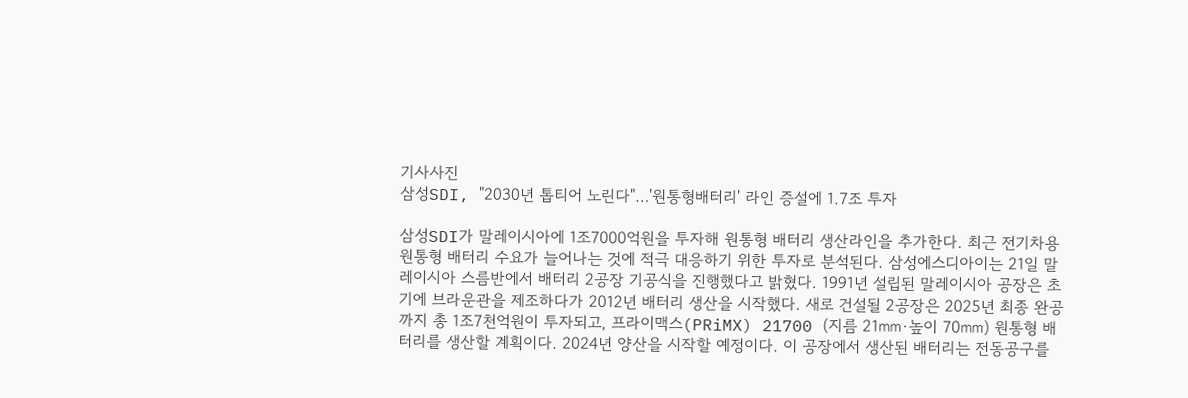기사사진
삼성SDI, "2030년 톱티어 노린다"…'원통형배터리' 라인 증설에 1.7조 투자

삼성SDI가 말레이시아에 1조7000억원을 투자해 원통형 배터리 생산라인을 추가한다. 최근 전기차용 원통형 배터리 수요가 늘어나는 것에 적극 대응하기 위한 투자로 분석된다. 삼성에스디아이는 21일 말레이시아 스름반에서 배터리 2공장 기공식을 진행했다고 밝혔다. 1991년 설립된 말레이시아 공장은 초기에 브라운관을 제조하다가 2012년 배터리 생산을 시작했다. 새로 건설될 2공장은 2025년 최종 완공까지 총 1조7천억원이 투자되고, 프라이맥스(PRiMX) 21700 (지름 21㎜·높이 70㎜) 원통형 배터리를 생산할 계획이다. 2024년 양산을 시작할 예정이다. 이 공장에서 생산된 배터리는 전동공구를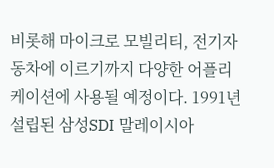비롯해 마이크로 모빌리티, 전기자동차에 이르기까지 다양한 어플리케이션에 사용될 예정이다. 1991년 설립된 삼성SDI 말레이시아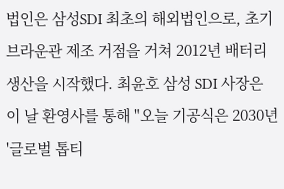법인은 삼성SDI 최초의 해외법인으로, 초기 브라운관 제조 거점을 거쳐 2012년 배터리 생산을 시작했다. 최윤호 삼성 SDI 사장은 이 날 환영사를 통해 "오늘 기공식은 2030년 '글로벌 톱티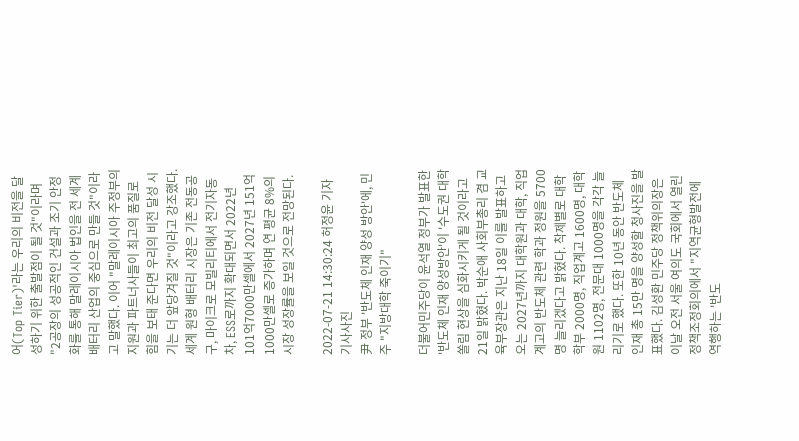어(Top Tier)'라는 우리의 비전을 달성하기 위한 출발점이 될 것"이라며 "2공장의 성공적인 건설과 조기 안정화를 통해 말레이시아 법인을 전 세계 배터리 산업의 중심으로 만들 것"이라고 말했다. 이어 "말레이시아 주정부의 지원과 파트너사들이 최고의 품질로 힘을 보태 준다면 우리의 비전 달성 시기는 더 앞당겨질 것"이라고 강조했다. 세계 원형 배터리 시장은 기존 전동공구, 마이크로 모빌리티에서 전기자동차, ESS로까지 확대되면서 2022년 101억7000만셀에서 2027년 151억1000만셀로 증가하며 연 평균 8%의 시장 성장률을 보일 것으로 전망된다.

2022-07-21 14:30:24 허정윤 기자
기사사진
尹 정부 '반도체 인재 양성 방안'에, 민주 "지방대학 죽이기"

더불어민주당이 윤석열 정부가 발표한 '반도체 인재 양성방안'이 '수도권 대학 쏠림 현상을 심화시키게 될 것이라고 21일 밝혔다. 박순애 사회부총리 겸 교육부장관은 지난 18일 이를 발표하고 오는 2027년까지 대학원과 대학, 직업계고의 반도체 관련 학과 정원을 5700명 늘리겠다고 밝혔다. 착제별로 대학 학부 2000명, 직업계고 1600명, 대학원 1102명, 전문대 1000명을 각각 늘리기로 했다. 또한 10년 동안 반도체 인재 총 15만 명을 양성할 청사진을 발표했다. 김성환 민주당 정책위의장은 이날 오전 서울 여의도 국회에서 열린 정책조정회의에서 "지역균형발전에 역행하는 '반도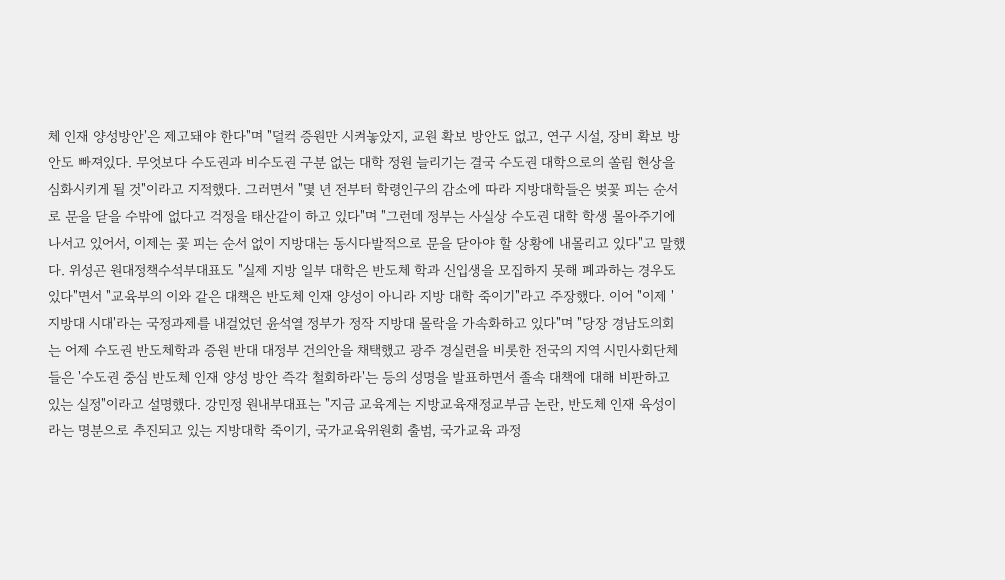체 인재 양성방안'은 제고돼야 한다"며 "덜컥 증원만 시켜놓았지, 교원 확보 방안도 없고, 연구 시설, 장비 확보 방안도 빠져있다. 무엇보다 수도권과 비수도권 구분 없는 대학 정원 늘리기는 결국 수도권 대학으로의 쏠림 현상을 심화시키게 될 것"이라고 지적했다. 그러면서 "몇 년 전부터 학령인구의 감소에 따라 지방대학들은 벚꽃 피는 순서로 문을 닫을 수밖에 없다고 걱정을 태산같이 하고 있다"며 "그런데 정부는 사실상 수도권 대학 학생 몰아주기에 나서고 있어서, 이제는 꽃 피는 순서 없이 지방대는 동시다발적으로 문을 닫아야 할 상황에 내몰리고 있다"고 말했다. 위성곤 원대정책수석부대표도 "실제 지방 일부 대학은 반도체 학과 신입생을 모집하지 못해 폐과하는 경우도 있다"면서 "교육부의 이와 같은 대책은 반도체 인재 양성이 아니라 지방 대학 죽이기"라고 주장했다. 이어 "이제 '지방대 시대'라는 국정과제를 내걸었던 윤석열 정부가 정작 지방대 몰락을 가속화하고 있다"며 "당장 경남도의회는 어제 수도권 반도체학과 증원 반대 대정부 건의안을 채택했고 광주 경실련을 비롯한 전국의 지역 시민사회단체들은 '수도권 중심 반도체 인재 양성 방안 즉각 철회하라'는 등의 성명을 발표하면서 졸속 대책에 대해 비판하고 있는 실정"이라고 설명했다. 강민정 원내부대표는 "지금 교육계는 지방교육재정교부금 논란, 반도체 인재 육성이라는 명분으로 추진되고 있는 지방대학 죽이기, 국가교육위원회 출범, 국가교육 과정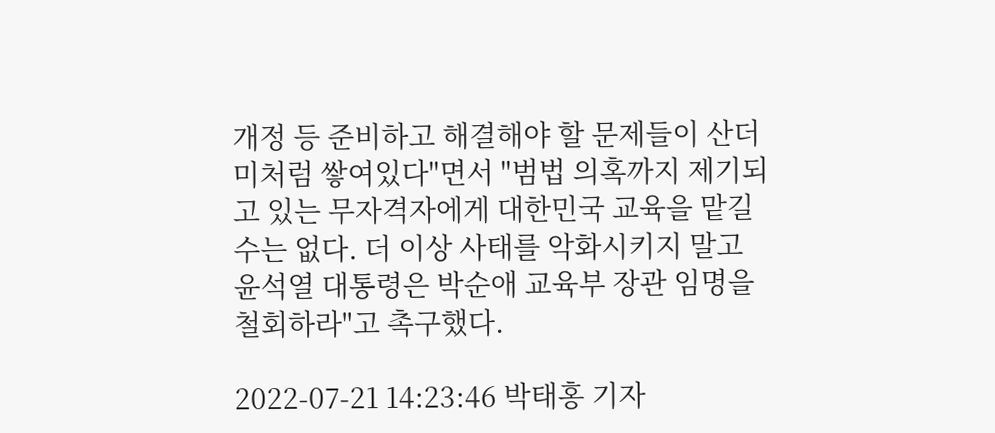개정 등 준비하고 해결해야 할 문제들이 산더미처럼 쌓여있다"면서 "범법 의혹까지 제기되고 있는 무자격자에게 대한민국 교육을 맡길 수는 없다. 더 이상 사태를 악화시키지 말고 윤석열 대통령은 박순애 교육부 장관 임명을 철회하라"고 촉구했다.

2022-07-21 14:23:46 박태홍 기자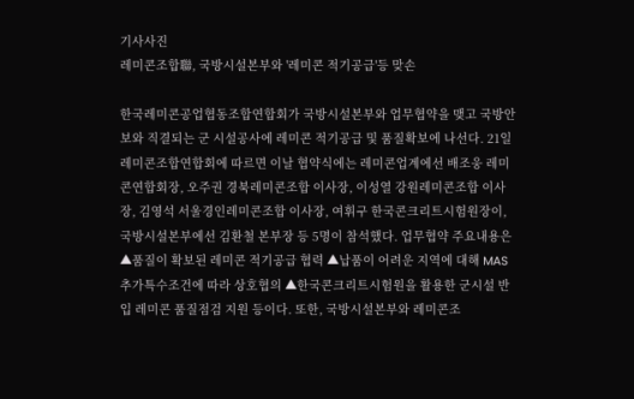기사사진
레미콘조합聯, 국방시설본부와 '레미콘 적기공급'등 맞손

한국레미콘공업협동조합연합회가 국방시설본부와 업무협약을 맺고 국방안보와 직결되는 군 시설공사에 레미콘 적기공급 및 품질확보에 나선다. 21일 레미콘조합연합회에 따르면 이날 협약식에는 레미콘업계에선 배조웅 레미콘연합회장, 오주권 경북레미콘조합 이사장, 이성열 강원레미콘조합 이사장, 김영석 서울경인레미콘조합 이사장, 여휘구 한국콘크리트시험원장이, 국방시설본부에선 김환철 본부장 등 5명이 참석했다. 업무협약 주요내용은 ▲품질이 확보된 레미콘 적기공급 협력 ▲납품이 어려운 지역에 대해 MAS 추가특수조건에 따라 상호협의 ▲한국콘크리트시험원을 활용한 군시설 반입 레미콘 품질점검 지원 등이다. 또한, 국방시설본부와 레미콘조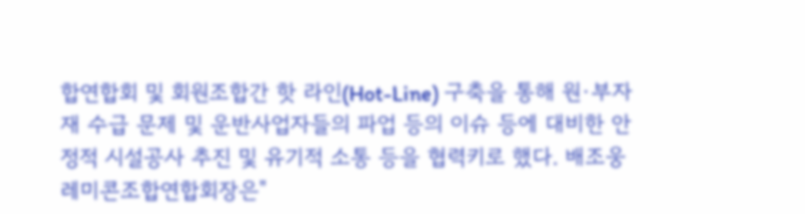합연합회 및 회원조합간 핫 라인(Hot-Line) 구축을 통해 원·부자재 수급 문제 및 운반사업자들의 파업 등의 이슈 등에 대비한 안정적 시설공사 추진 및 유기적 소통 등을 협력키로 했다. 배조웅 레미콘조합연합회장은"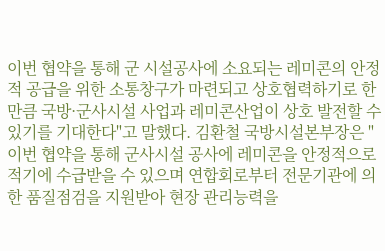이번 협약을 통해 군 시설공사에 소요되는 레미콘의 안정적 공급을 위한 소통창구가 마련되고 상호협력하기로 한 만큼 국방·군사시설 사업과 레미콘산업이 상호 발전할 수 있기를 기대한다"고 말했다. 김환철 국방시설본부장은 "이번 협약을 통해 군사시설 공사에 레미콘을 안정적으로 적기에 수급받을 수 있으며 연합회로부터 전문기관에 의한 품질점검을 지원받아 현장 관리능력을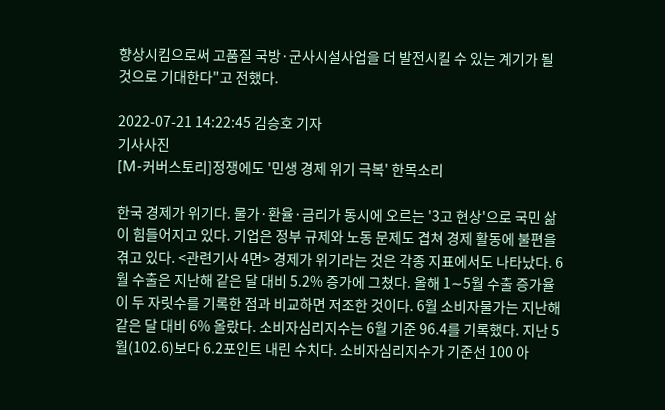향상시킴으로써 고품질 국방·군사시설사업을 더 발전시킬 수 있는 계기가 될 것으로 기대한다"고 전했다.

2022-07-21 14:22:45 김승호 기자
기사사진
[M-커버스토리]정쟁에도 '민생 경제 위기 극복' 한목소리

한국 경제가 위기다. 물가·환율·금리가 동시에 오르는 '3고 현상'으로 국민 삶이 힘들어지고 있다. 기업은 정부 규제와 노동 문제도 겹쳐 경제 활동에 불편을 겪고 있다. <관련기사 4면> 경제가 위기라는 것은 각종 지표에서도 나타났다. 6월 수출은 지난해 같은 달 대비 5.2% 증가에 그쳤다. 올해 1∼5월 수출 증가율이 두 자릿수를 기록한 점과 비교하면 저조한 것이다. 6월 소비자물가는 지난해 같은 달 대비 6% 올랐다. 소비자심리지수는 6월 기준 96.4를 기록했다. 지난 5월(102.6)보다 6.2포인트 내린 수치다. 소비자심리지수가 기준선 100 아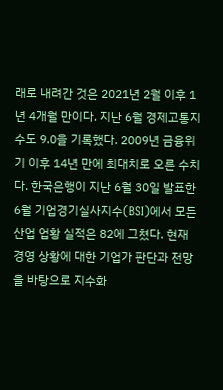래로 내려간 것은 2021년 2월 이후 1년 4개월 만이다. 지난 6월 경제고통지수도 9.0을 기록했다. 2009년 금융위기 이후 14년 만에 최대치로 오른 수치다. 한국은행이 지난 6월 30일 발표한 6월 기업경기실사지수(BSI)에서 모든 산업 업황 실적은 82에 그쳤다. 현재 경영 상황에 대한 기업가 판단과 전망을 바탕으로 지수화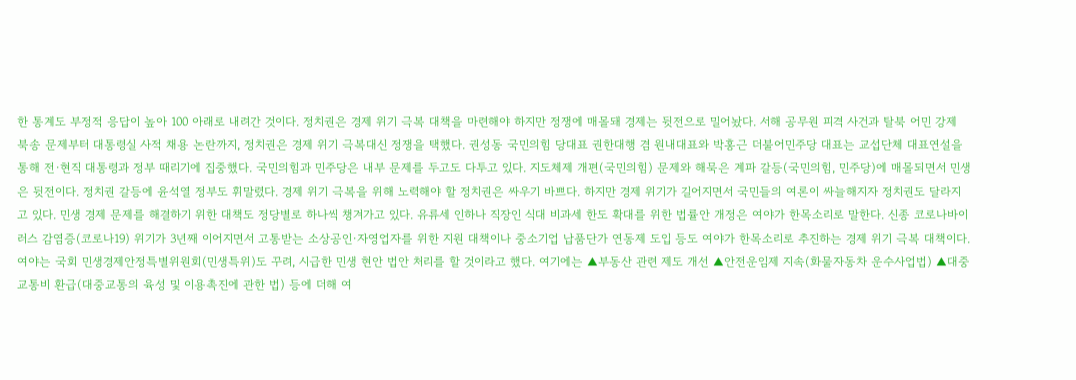한 통계도 부정적 응답이 높아 100 아래로 내려간 것이다. 정치권은 경제 위기 극복 대책을 마련해야 하지만 정쟁에 매몰돼 경제는 뒷전으로 밀어놨다. 서해 공무원 피격 사건과 탈북 어민 강제 북송 문제부터 대통령실 사적 채용 논란까지, 정치권은 경제 위기 극복대신 정쟁을 택했다. 권성동 국민의힘 당대표 권한대행 겸 원내대표와 박홍근 더불어민주당 대표는 교섭단체 대표연설을 통해 전·현직 대통령과 정부 때리기에 집중했다. 국민의힘과 민주당은 내부 문제를 두고도 다투고 있다. 지도체제 개편(국민의힘) 문제와 해묵은 계파 갈등(국민의힘, 민주당)에 매몰되면서 민생은 뒷전이다. 정치권 갈등에 윤석열 정부도 휘말렸다. 경제 위기 극복을 위해 노력해야 할 정치권은 싸우기 바쁘다. 하지만 경제 위기가 길어지면서 국민들의 여론이 싸늘해지자 정치권도 달라지고 있다. 민생 경제 문제를 해결하기 위한 대책도 정당별로 하나씩 챙겨가고 있다. 유류세 인하나 직장인 식대 비과세 한도 확대를 위한 법률안 개정은 여야가 한목소리로 말한다. 신종 코로나바이러스 감염증(코로나19) 위기가 3년째 이어지면서 고통받는 소상공인·자영업자를 위한 지원 대책이나 중소기업 납품단가 연동제 도입 등도 여야가 한목소리로 추진하는 경제 위기 극복 대책이다. 여야는 국회 민생경제안정특별위원회(민생특위)도 꾸려, 시급한 민생 현안 법안 처리를 할 것이라고 했다. 여기에는 ▲부동산 관련 제도 개선 ▲안전운임제 지속(화물자동차 운수사업법) ▲대중교통비 환급(대중교통의 육성 및 이용촉진에 관한 법) 등에 더해 여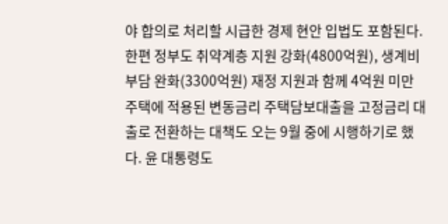야 합의로 처리할 시급한 경제 현안 입법도 포함된다. 한편 정부도 취약계층 지원 강화(4800억원), 생계비 부담 완화(3300억원) 재정 지원과 함께 4억원 미만 주택에 적용된 변동금리 주택담보대출을 고정금리 대출로 전환하는 대책도 오는 9월 중에 시행하기로 했다. 윤 대통령도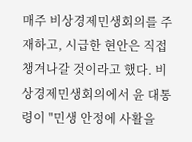매주 비상경제민생회의를 주재하고, 시급한 현안은 직접 챙겨나갈 것이라고 했다. 비상경제민생회의에서 윤 대통령이 "민생 안정에 사활을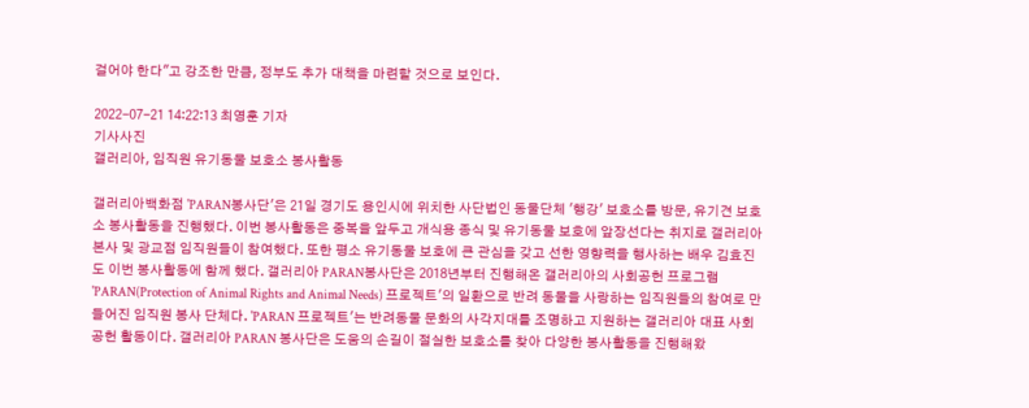걸어야 한다"고 강조한 만큼, 정부도 추가 대책을 마련할 것으로 보인다.

2022-07-21 14:22:13 최영훈 기자
기사사진
갤러리아, 임직원 유기동물 보호소 봉사활동

갤러리아백화점 'PARAN봉사단'은 21일 경기도 용인시에 위치한 사단법인 동물단체 '행강' 보호소를 방문, 유기견 보호소 봉사활동을 진행했다. 이번 봉사활동은 중복을 앞두고 개식용 종식 및 유기동물 보호에 앞장선다는 취지로 갤러리아 본사 및 광교점 임직원들이 참여했다. 또한 평소 유기동물 보호에 큰 관심을 갖고 선한 영향력을 행사하는 배우 김효진도 이번 봉사활동에 함께 했다. 갤러리아 PARAN봉사단은 2018년부터 진행해온 갤러리아의 사회공헌 프로그램 'PARAN(Protection of Animal Rights and Animal Needs) 프로젝트'의 일환으로 반려 동물을 사랑하는 임직원들의 참여로 만들어진 임직원 봉사 단체다. 'PARAN 프로젝트'는 반려동물 문화의 사각지대를 조명하고 지원하는 갤러리아 대표 사회공헌 활동이다. 갤러리아 PARAN 봉사단은 도움의 손길이 절실한 보호소를 찾아 다양한 봉사활동을 진행해왔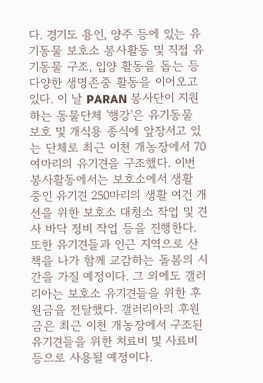다. 경기도 용인, 양주 등에 있는 유기동물 보호소 봉사활동 및 직접 유기동물 구조, 입양 활동을 돕는 등 다양한 생명존중 활동을 이어오고 있다. 이 날 PARAN 봉사단이 지원하는 동물단체 '행강'은 유기동물 보호 및 개식용 종식에 앞장서고 있는 단체로 최근 이천 개농장에서 70여마리의 유기견을 구조했다. 이번 봉사활동에서는 보호소에서 생활 중인 유기견 250마리의 생활 여건 개선을 위한 보호소 대청소 작업 및 견사 바닥 정비 작업 등을 진행한다. 또한 유기견들과 인근 지역으로 산책을 나가 함께 교감하는 돌봄의 시간을 가질 예정이다. 그 외에도 갤러리아는 보호소 유기견들을 위한 후원금을 전달했다. 갤러리아의 후원금은 최근 이천 개농장에서 구조된 유기견들을 위한 치료비 및 사료비 등으로 사용될 예정이다.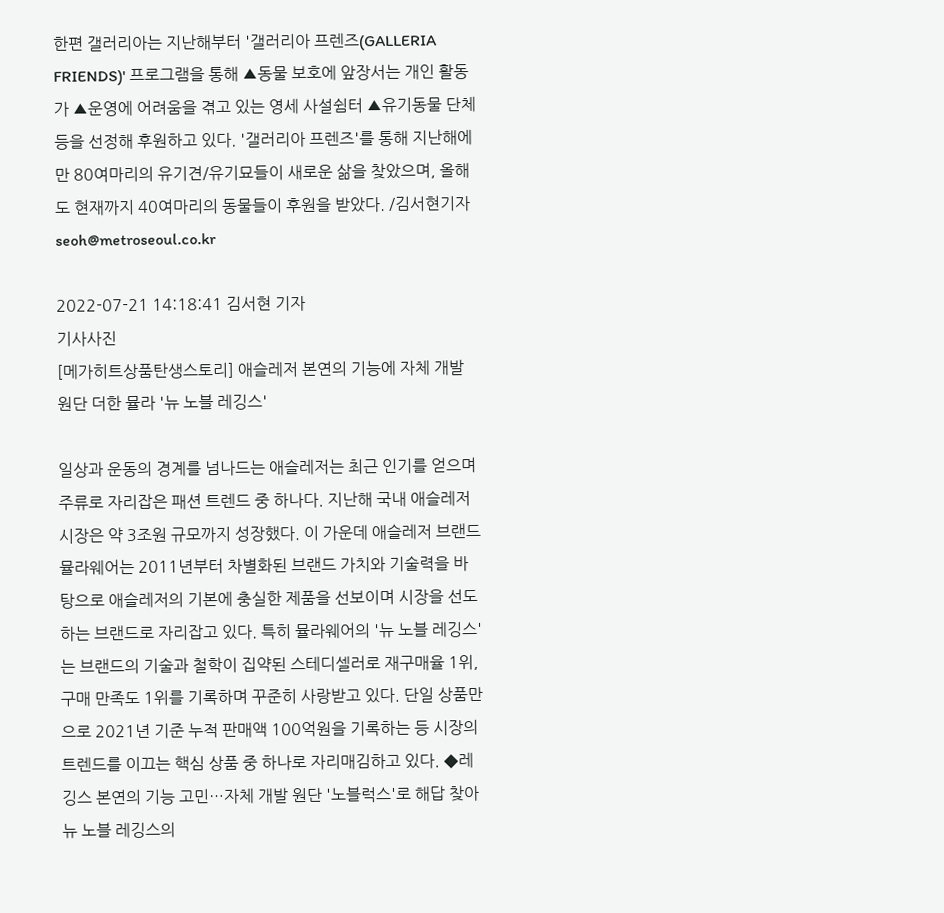한편 갤러리아는 지난해부터 '갤러리아 프렌즈(GALLERIA FRIENDS)' 프로그램을 통해 ▲동물 보호에 앞장서는 개인 활동가 ▲운영에 어려움을 겪고 있는 영세 사설쉼터 ▲유기동물 단체 등을 선정해 후원하고 있다. '갤러리아 프렌즈'를 통해 지난해에만 80여마리의 유기견/유기묘들이 새로운 삶을 찾았으며, 올해도 현재까지 40여마리의 동물들이 후원을 받았다. /김서현기자 seoh@metroseoul.co.kr

2022-07-21 14:18:41 김서현 기자
기사사진
[메가히트상품탄생스토리] 애슬레저 본연의 기능에 자체 개발 원단 더한 뮬라 '뉴 노블 레깅스'

일상과 운동의 경계를 넘나드는 애슬레저는 최근 인기를 얻으며 주류로 자리잡은 패션 트렌드 중 하나다. 지난해 국내 애슬레저 시장은 약 3조원 규모까지 성장했다. 이 가운데 애슬레저 브랜드 뮬라웨어는 2011년부터 차별화된 브랜드 가치와 기술력을 바탕으로 애슬레저의 기본에 충실한 제품을 선보이며 시장을 선도하는 브랜드로 자리잡고 있다. 특히 뮬라웨어의 '뉴 노블 레깅스'는 브랜드의 기술과 철학이 집약된 스테디셀러로 재구매율 1위, 구매 만족도 1위를 기록하며 꾸준히 사랑받고 있다. 단일 상품만으로 2021년 기준 누적 판매액 100억원을 기록하는 등 시장의 트렌드를 이끄는 핵심 상품 중 하나로 자리매김하고 있다. ◆레깅스 본연의 기능 고민…자체 개발 원단 '노블럭스'로 해답 찾아 뉴 노블 레깅스의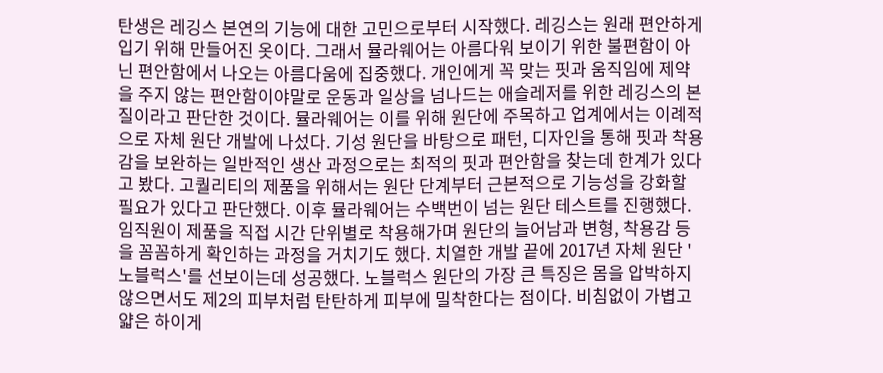탄생은 레깅스 본연의 기능에 대한 고민으로부터 시작했다. 레깅스는 원래 편안하게 입기 위해 만들어진 옷이다. 그래서 뮬라웨어는 아름다워 보이기 위한 불편함이 아닌 편안함에서 나오는 아름다움에 집중했다. 개인에게 꼭 맞는 핏과 움직임에 제약을 주지 않는 편안함이야말로 운동과 일상을 넘나드는 애슬레저를 위한 레깅스의 본질이라고 판단한 것이다. 뮬라웨어는 이를 위해 원단에 주목하고 업계에서는 이례적으로 자체 원단 개발에 나섰다. 기성 원단을 바탕으로 패턴, 디자인을 통해 핏과 착용감을 보완하는 일반적인 생산 과정으로는 최적의 핏과 편안함을 찾는데 한계가 있다고 봤다. 고퀄리티의 제품을 위해서는 원단 단계부터 근본적으로 기능성을 강화할 필요가 있다고 판단했다. 이후 뮬라웨어는 수백번이 넘는 원단 테스트를 진행했다. 임직원이 제품을 직접 시간 단위별로 착용해가며 원단의 늘어남과 변형, 착용감 등을 꼼꼼하게 확인하는 과정을 거치기도 했다. 치열한 개발 끝에 2017년 자체 원단 '노블럭스'를 선보이는데 성공했다. 노블럭스 원단의 가장 큰 특징은 몸을 압박하지 않으면서도 제2의 피부처럼 탄탄하게 피부에 밀착한다는 점이다. 비침없이 가볍고 얇은 하이게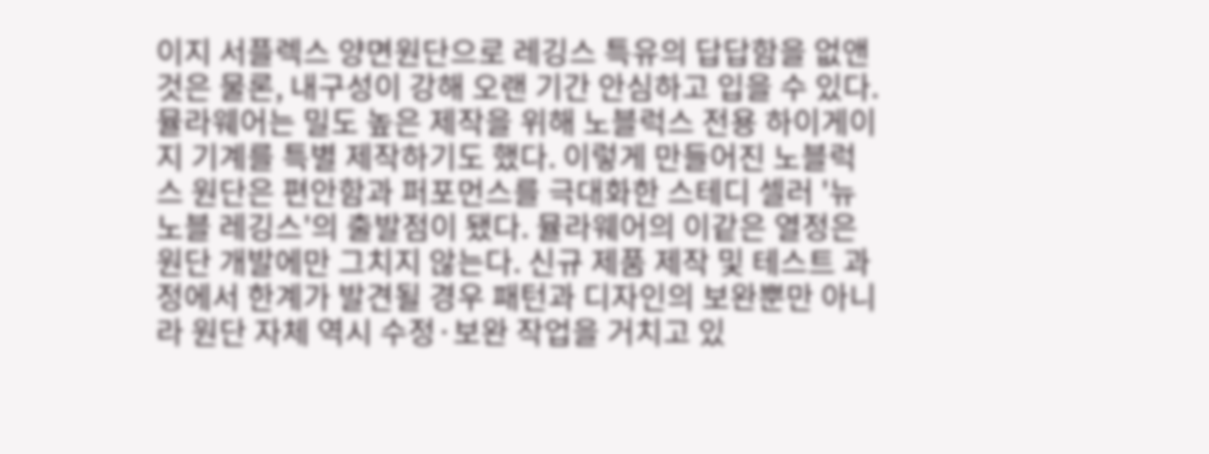이지 서플렉스 양면원단으로 레깅스 특유의 답답함을 없앤 것은 물론, 내구성이 강해 오랜 기간 안심하고 입을 수 있다. 뮬라웨어는 밀도 높은 제작을 위해 노블럭스 전용 하이게이지 기계를 특별 제작하기도 했다. 이렇게 만들어진 노블럭스 원단은 편안함과 퍼포먼스를 극대화한 스테디 셀러 '뉴 노블 레깅스'의 출발점이 됐다. 뮬라웨어의 이같은 열정은 원단 개발에만 그치지 않는다. 신규 제품 제작 및 테스트 과정에서 한계가 발견될 경우 패턴과 디자인의 보완뿐만 아니라 원단 자체 역시 수정·보완 작업을 거치고 있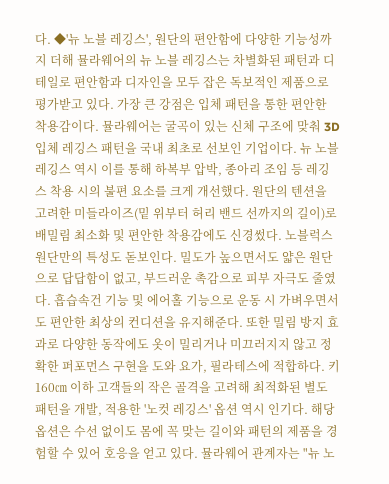다. ◆'뉴 노블 레깅스', 원단의 편안함에 다양한 기능성까지 더해 뮬라웨어의 뉴 노블 레깅스는 차별화된 패턴과 디테일로 편안함과 디자인을 모두 잡은 독보적인 제품으로 평가받고 있다. 가장 큰 강점은 입체 패턴을 통한 편안한 착용감이다. 뮬라웨어는 굴곡이 있는 신체 구조에 맞춰 3D 입체 레깅스 패턴을 국내 최초로 선보인 기업이다. 뉴 노블 레깅스 역시 이를 통해 하복부 압박, 종아리 조임 등 레깅스 착용 시의 불편 요소를 크게 개선했다. 원단의 텐션을 고려한 미들라이즈(밑 위부터 허리 밴드 선까지의 길이)로 배밀림 최소화 및 편안한 착용감에도 신경썼다. 노블럭스 원단만의 특성도 돋보인다. 밀도가 높으면서도 얇은 원단으로 답답함이 없고, 부드러운 촉감으로 피부 자극도 줄였다. 흡습속건 기능 및 에어홀 기능으로 운동 시 가벼우면서도 편안한 최상의 컨디션을 유지해준다. 또한 밀림 방지 효과로 다양한 동작에도 옷이 밀리거나 미끄러지지 않고 정확한 퍼포먼스 구현을 도와 요가, 필라테스에 적합하다. 키 160㎝ 이하 고객들의 작은 골격을 고려해 최적화된 별도 패턴을 개발, 적용한 '노컷 레깅스' 옵션 역시 인기다. 해당 옵션은 수선 없이도 몸에 꼭 맞는 길이와 패턴의 제품을 경험할 수 있어 호응을 얻고 있다. 뮬라웨어 관계자는 "뉴 노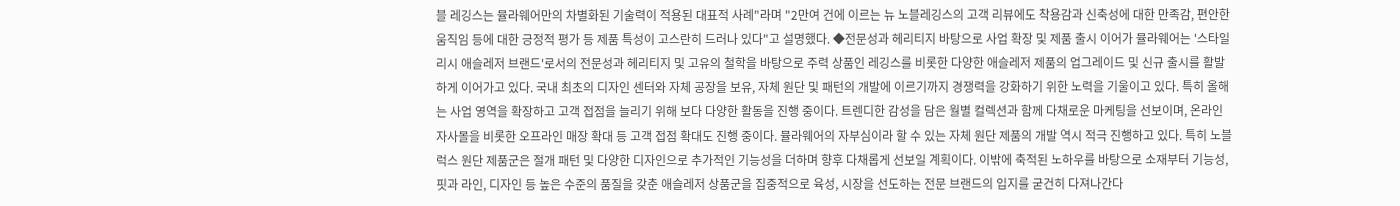블 레깅스는 뮬라웨어만의 차별화된 기술력이 적용된 대표적 사례"라며 "2만여 건에 이르는 뉴 노블레깅스의 고객 리뷰에도 착용감과 신축성에 대한 만족감, 편안한 움직임 등에 대한 긍정적 평가 등 제품 특성이 고스란히 드러나 있다"고 설명했다. ◆전문성과 헤리티지 바탕으로 사업 확장 및 제품 출시 이어가 뮬라웨어는 '스타일리시 애슬레저 브랜드'로서의 전문성과 헤리티지 및 고유의 철학을 바탕으로 주력 상품인 레깅스를 비롯한 다양한 애슬레저 제품의 업그레이드 및 신규 출시를 활발하게 이어가고 있다. 국내 최초의 디자인 센터와 자체 공장을 보유, 자체 원단 및 패턴의 개발에 이르기까지 경쟁력을 강화하기 위한 노력을 기울이고 있다. 특히 올해는 사업 영역을 확장하고 고객 접점을 늘리기 위해 보다 다양한 활동을 진행 중이다. 트렌디한 감성을 담은 월별 컬렉션과 함께 다채로운 마케팅을 선보이며, 온라인 자사몰을 비롯한 오프라인 매장 확대 등 고객 접점 확대도 진행 중이다. 뮬라웨어의 자부심이라 할 수 있는 자체 원단 제품의 개발 역시 적극 진행하고 있다. 특히 노블럭스 원단 제품군은 절개 패턴 및 다양한 디자인으로 추가적인 기능성을 더하며 향후 다채롭게 선보일 계획이다. 이밖에 축적된 노하우를 바탕으로 소재부터 기능성, 핏과 라인, 디자인 등 높은 수준의 품질을 갖춘 애슬레저 상품군을 집중적으로 육성, 시장을 선도하는 전문 브랜드의 입지를 굳건히 다져나간다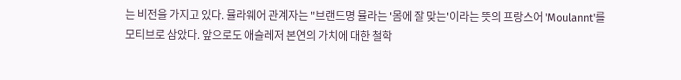는 비전을 가지고 있다. 뮬라웨어 관계자는 "브랜드명 뮬라는 '몸에 잘 맞는'이라는 뜻의 프랑스어 'Moulannt'를 모티브로 삼았다. 앞으로도 애슬레저 본연의 가치에 대한 철학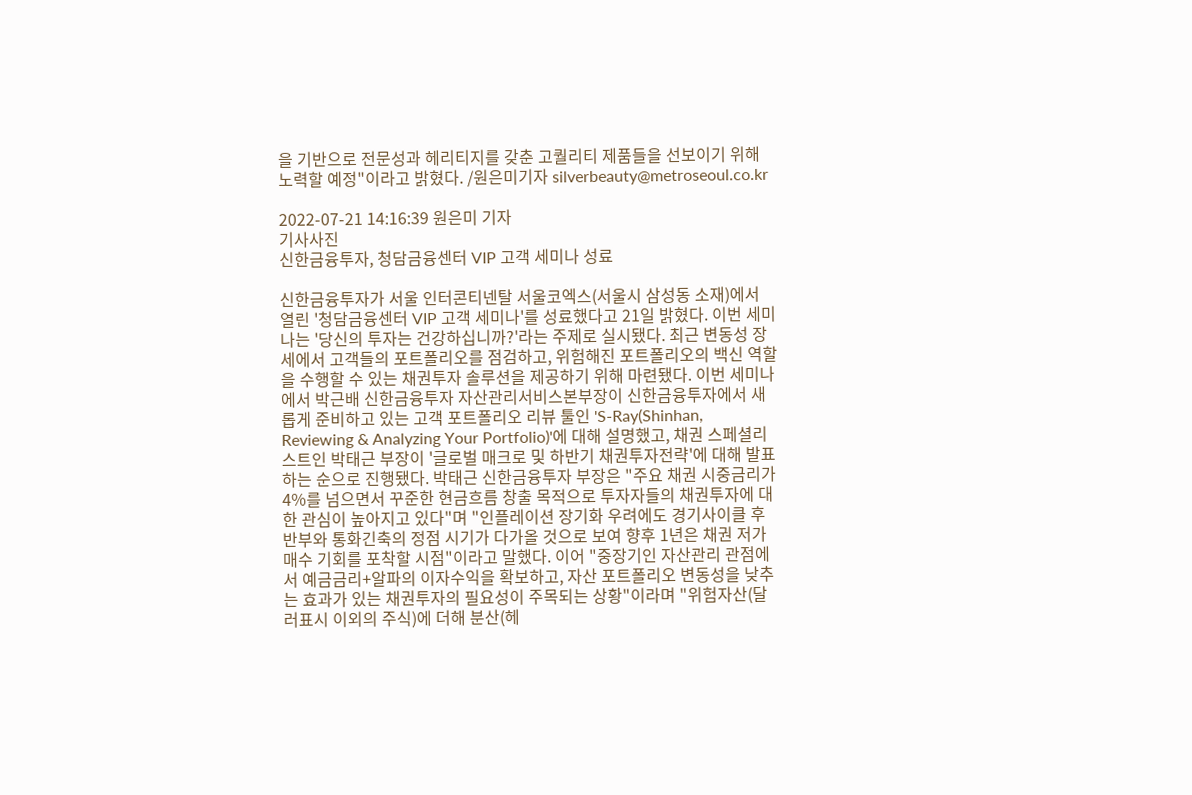을 기반으로 전문성과 헤리티지를 갖춘 고퀄리티 제품들을 선보이기 위해 노력할 예정"이라고 밝혔다. /원은미기자 silverbeauty@metroseoul.co.kr

2022-07-21 14:16:39 원은미 기자
기사사진
신한금융투자, 청담금융센터 VIP 고객 세미나 성료

신한금융투자가 서울 인터콘티넨탈 서울코엑스(서울시 삼성동 소재)에서 열린 '청담금융센터 VIP 고객 세미나'를 성료했다고 21일 밝혔다. 이번 세미나는 '당신의 투자는 건강하십니까?'라는 주제로 실시됐다. 최근 변동성 장세에서 고객들의 포트폴리오를 점검하고, 위험해진 포트폴리오의 백신 역할을 수행할 수 있는 채권투자 솔루션을 제공하기 위해 마련됐다. 이번 세미나에서 박근배 신한금융투자 자산관리서비스본부장이 신한금융투자에서 새롭게 준비하고 있는 고객 포트폴리오 리뷰 툴인 'S-Ray(Shinhan, Reviewing & Analyzing Your Portfolio)'에 대해 설명했고, 채권 스페셜리스트인 박태근 부장이 '글로벌 매크로 및 하반기 채권투자전략'에 대해 발표하는 순으로 진행됐다. 박태근 신한금융투자 부장은 "주요 채권 시중금리가 4%를 넘으면서 꾸준한 현금흐름 창출 목적으로 투자자들의 채권투자에 대한 관심이 높아지고 있다"며 "인플레이션 장기화 우려에도 경기사이클 후반부와 통화긴축의 정점 시기가 다가올 것으로 보여 향후 1년은 채권 저가매수 기회를 포착할 시점"이라고 말했다. 이어 "중장기인 자산관리 관점에서 예금금리+알파의 이자수익을 확보하고, 자산 포트폴리오 변동성을 낮추는 효과가 있는 채권투자의 필요성이 주목되는 상황"이라며 "위험자산(달러표시 이외의 주식)에 더해 분산(헤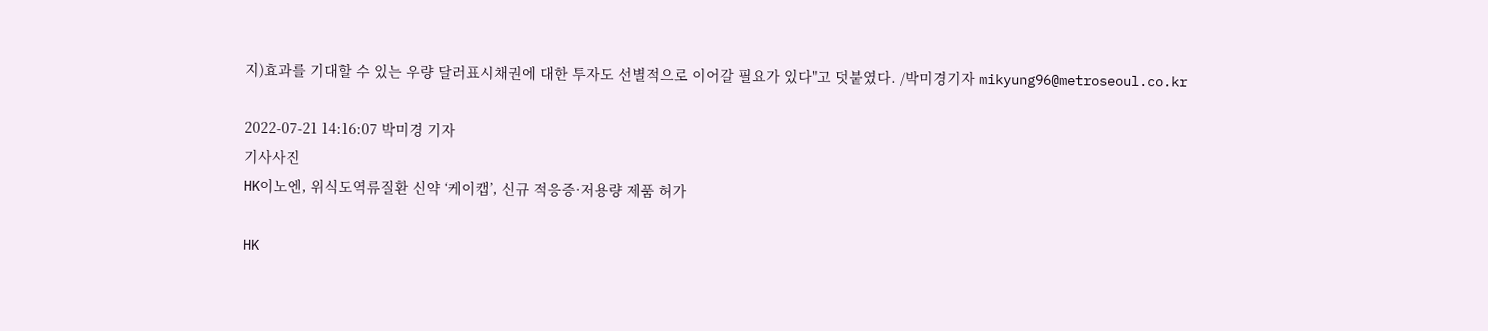지)효과를 기대할 수 있는 우량 달러표시채권에 대한 투자도 선별적으로 이어갈 필요가 있다"고 덧붙였다. /박미경기자 mikyung96@metroseoul.co.kr

2022-07-21 14:16:07 박미경 기자
기사사진
HK이노엔, 위식도역류질환 신약 ‘케이캡’, 신규 적응증·저용량 제품 허가

HK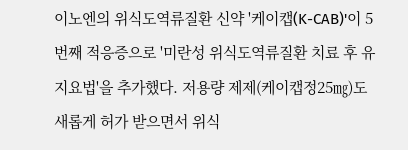이노엔의 위식도역류질환 신약 '케이캡(K-CAB)'이 5번째 적응증으로 '미란성 위식도역류질환 치료 후 유지요법'을 추가했다. 저용량 제제(케이캡정25㎎)도 새롭게 허가 받으면서 위식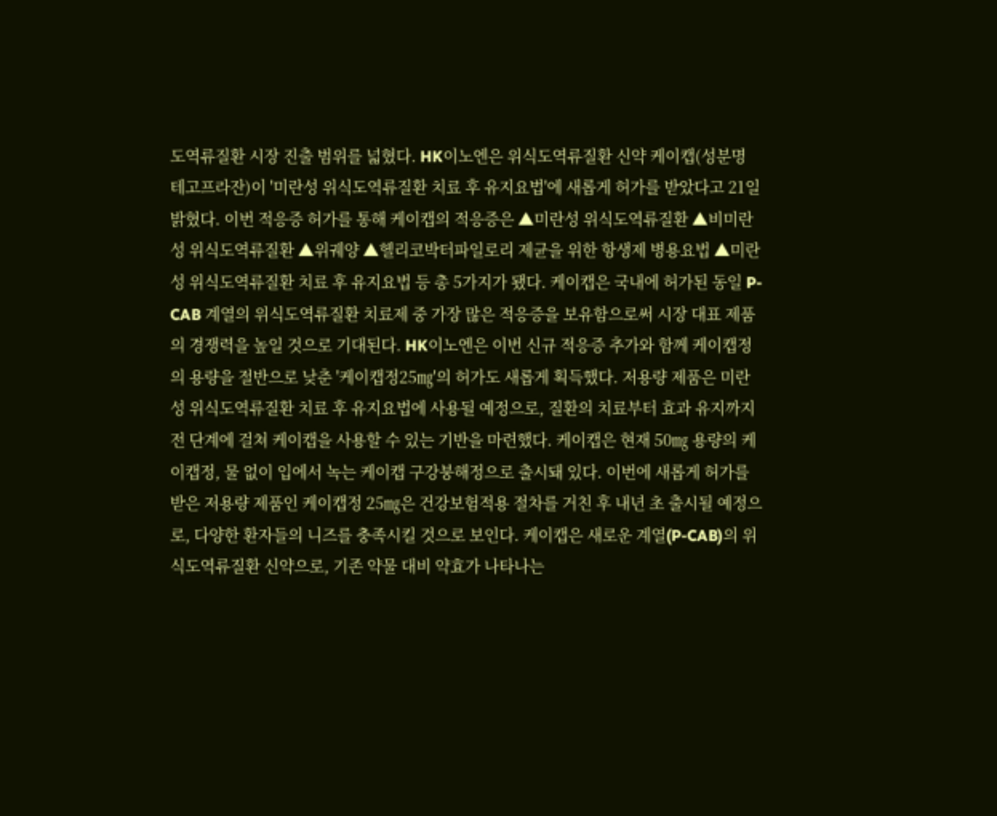도역류질환 시장 진출 범위를 넓혔다. HK이노엔은 위식도역류질환 신약 케이캡(성분명 테고프라잔)이 '미란성 위식도역류질환 치료 후 유지요법'에 새롭게 허가를 받았다고 21일 밝혔다. 이번 적응증 허가를 통해 케이캡의 적응증은 ▲미란성 위식도역류질환 ▲비미란성 위식도역류질환 ▲위궤양 ▲헬리코박터파일로리 제균을 위한 항생제 병용요법 ▲미란성 위식도역류질환 치료 후 유지요법 등 총 5가지가 됐다. 케이캡은 국내에 허가된 동일 P-CAB 계열의 위식도역류질환 치료제 중 가장 많은 적응증을 보유함으로써 시장 대표 제품의 경쟁력을 높일 것으로 기대된다. HK이노엔은 이번 신규 적응증 추가와 함께 케이캡정의 용량을 절반으로 낮춘 '케이캡정25㎎'의 허가도 새롭게 획득했다. 저용량 제품은 미란성 위식도역류질환 치료 후 유지요법에 사용될 예정으로, 질환의 치료부터 효과 유지까지 전 단계에 걸쳐 케이캡을 사용할 수 있는 기반을 마련했다. 케이캡은 현재 50㎎ 용량의 케이캡정, 물 없이 입에서 녹는 케이캡 구강붕해정으로 출시돼 있다. 이번에 새롭게 허가를 받은 저용량 제품인 케이캡정 25㎎은 건강보험적용 절차를 거친 후 내년 초 출시될 예정으로, 다양한 환자들의 니즈를 충족시킬 것으로 보인다. 케이캡은 새로운 계열(P-CAB)의 위식도역류질환 신약으로, 기존 약물 대비 약효가 나타나는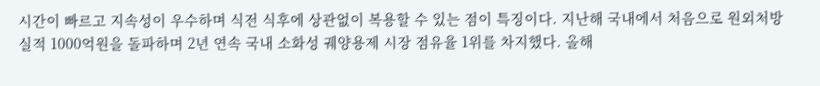시간이 빠르고 지속성이 우수하며 식전 식후에 상관없이 복용할 수 있는 점이 특징이다. 지난해 국내에서 처음으로 원외처방실적 1000억원을 돌파하며 2년 연속 국내 소화성 궤양용제 시장 점유율 1위를 차지했다. 올해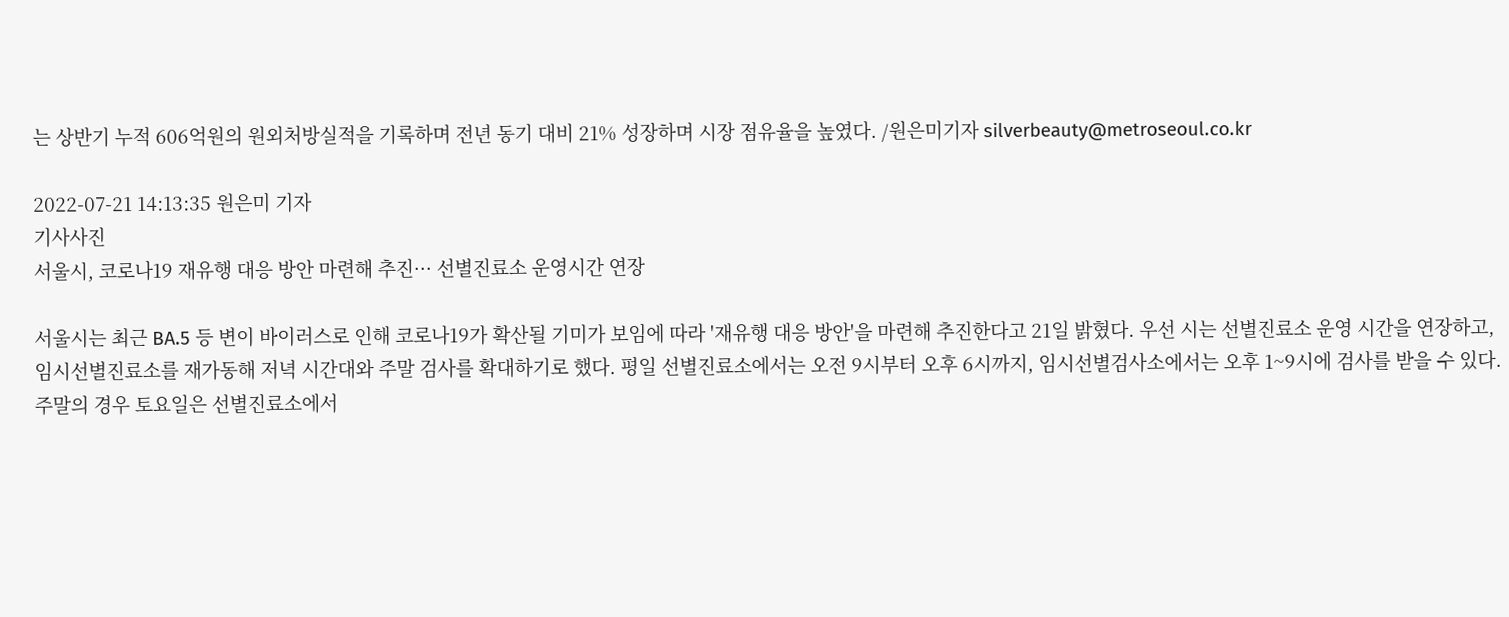는 상반기 누적 606억원의 원외처방실적을 기록하며 전년 동기 대비 21% 성장하며 시장 점유율을 높였다. /원은미기자 silverbeauty@metroseoul.co.kr

2022-07-21 14:13:35 원은미 기자
기사사진
서울시, 코로나19 재유행 대응 방안 마련해 추진··· 선별진료소 운영시간 연장

서울시는 최근 BA.5 등 변이 바이러스로 인해 코로나19가 확산될 기미가 보임에 따라 '재유행 대응 방안'을 마련해 추진한다고 21일 밝혔다. 우선 시는 선별진료소 운영 시간을 연장하고, 임시선별진료소를 재가동해 저녁 시간대와 주말 검사를 확대하기로 했다. 평일 선별진료소에서는 오전 9시부터 오후 6시까지, 임시선별검사소에서는 오후 1~9시에 검사를 받을 수 있다. 주말의 경우 토요일은 선별진료소에서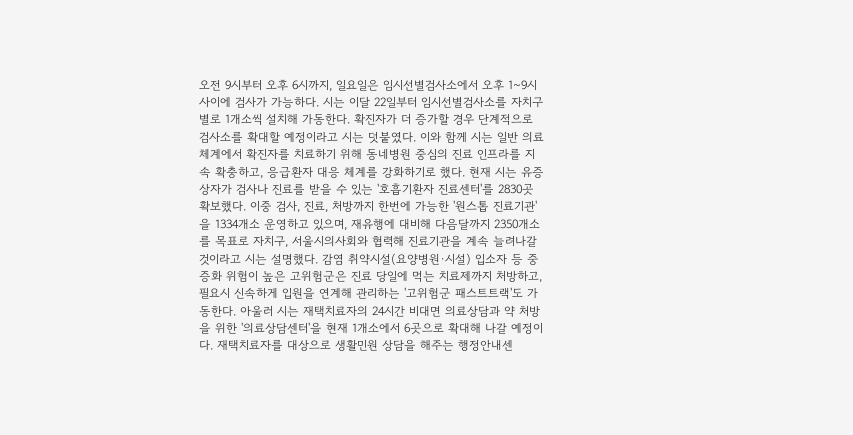오전 9시부터 오후 6시까지, 일요일은 임시선별검사소에서 오후 1~9시 사이에 검사가 가능하다. 시는 이달 22일부터 임시선별검사소를 자치구별로 1개소씩 설치해 가동한다. 확진자가 더 증가할 경우 단계적으로 검사소를 확대할 예정이라고 시는 덧붙였다. 이와 함께 시는 일반 의료체계에서 확진자를 치료하기 위해 동네병원 중심의 진료 인프라를 지속 확충하고, 응급환자 대응 체계를 강화하기로 했다. 현재 시는 유증상자가 검사나 진료를 받을 수 있는 '호흡기환자 진료센터'를 2830곳 확보했다. 이중 검사, 진료, 처방까지 한번에 가능한 '원스톱 진료기관'을 1334개소 운영하고 있으며, 재유행에 대비해 다음달까지 2350개소를 목표로 자치구, 서울시의사회와 협력해 진료기관을 계속 늘려나갈 것이라고 시는 설명했다. 감염 취약시설(요양병원·시설) 입소자 등 중증화 위험이 높은 고위험군은 진료 당일에 먹는 치료제까지 처방하고, 필요시 신속하게 입원을 연계해 관리하는 '고위험군 패스트트랙'도 가동한다. 아울러 시는 재택치료자의 24시간 비대면 의료상담과 약 처방을 위한 '의료상담센터'을 현재 1개소에서 6곳으로 확대해 나갈 예정이다. 재택치료자를 대상으로 생활민원 상담을 해주는 행정안내센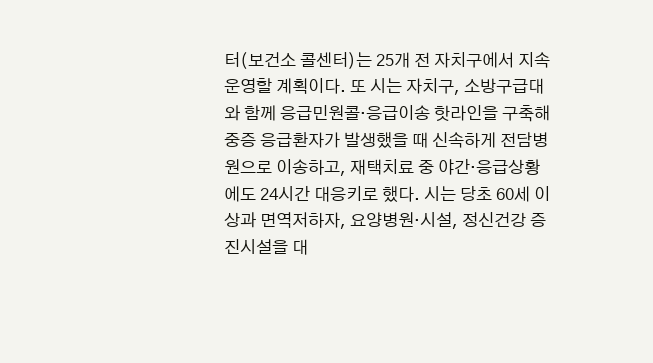터(보건소 콜센터)는 25개 전 자치구에서 지속 운영할 계획이다. 또 시는 자치구, 소방구급대와 함께 응급민원콜·응급이송 핫라인을 구축해 중증 응급환자가 발생했을 때 신속하게 전담병원으로 이송하고, 재택치료 중 야간·응급상황에도 24시간 대응키로 했다. 시는 당초 60세 이상과 면역저하자, 요양병원·시설, 정신건강 증진시설을 대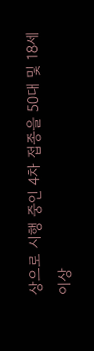상으로 시행 중인 4차 접종을 50대 및 18세 이상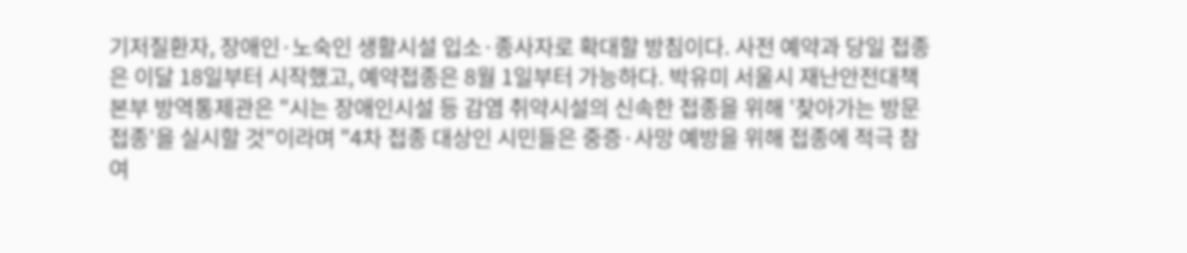기저질환자, 장애인·노숙인 생활시설 입소·종사자로 확대할 방침이다. 사전 예약과 당일 접종은 이달 18일부터 시작했고, 예약접종은 8월 1일부터 가능하다. 박유미 서울시 재난안전대책본부 방역통제관은 "시는 장애인시설 등 감염 취약시설의 신속한 접종을 위해 '찾아가는 방문접종'을 실시할 것"이라며 "4차 접종 대상인 시민들은 중증·사망 예방을 위해 접종에 적극 참여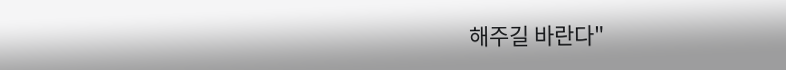해주길 바란다"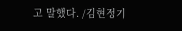고 말했다. /김현정기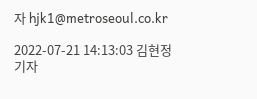자 hjk1@metroseoul.co.kr

2022-07-21 14:13:03 김현정 기자